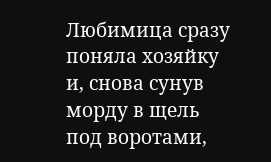Любимица сразу поняла хозяйку и, снова сунув морду в щель под воротами,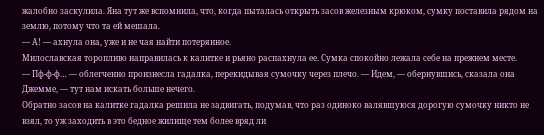жалобно заскулила. Яна тут же вспомнила, что, когда пыталась открыть засов железным крюком, сумку поставила рядом на землю, потому что та ей мешала.
— А! — ахнула она, уже и не чая найти потерянное.
Милославская торопливо направилась к калитке и рьяно распахнула ее. Сумка спокойно лежала себе на прежнем месте.
— Пф-ф-ф… — облегченно произнесла гадалка, перекидывая сумочку через плечо. — Идем, — обернувшись, сказала она Джемме, — тут нам искать больше нечего.
Обратно засов на калитке гадалка решила не задвигать, подумав, что раз одиноко валявшуюся дорогую сумочку никто не взял, то уж заходить в это бедное жилище тем более вряд ли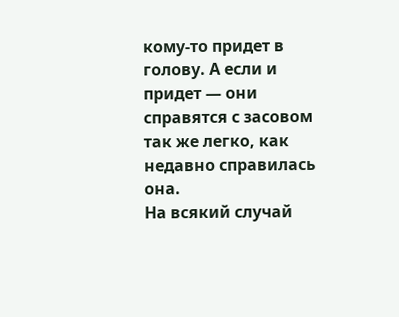кому-то придет в голову. А если и придет — они справятся с засовом так же легко, как недавно справилась она.
На всякий случай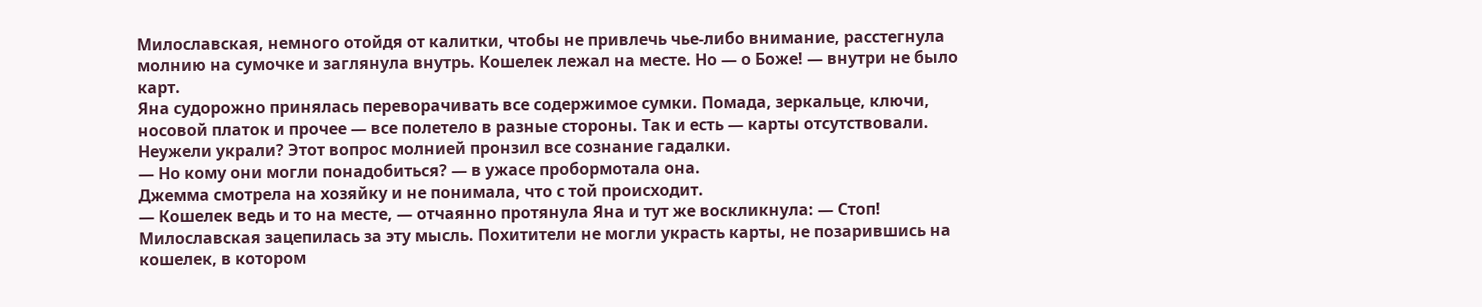Милославская, немного отойдя от калитки, чтобы не привлечь чье-либо внимание, расстегнула молнию на сумочке и заглянула внутрь. Кошелек лежал на месте. Но — о Боже! — внутри не было карт.
Яна судорожно принялась переворачивать все содержимое сумки. Помада, зеркальце, ключи, носовой платок и прочее — все полетело в разные стороны. Так и есть — карты отсутствовали. Неужели украли? Этот вопрос молнией пронзил все сознание гадалки.
— Но кому они могли понадобиться? — в ужасе пробормотала она.
Джемма смотрела на хозяйку и не понимала, что с той происходит.
— Кошелек ведь и то на месте, — отчаянно протянула Яна и тут же воскликнула: — Стоп!
Милославская зацепилась за эту мысль. Похитители не могли украсть карты, не позарившись на кошелек, в котором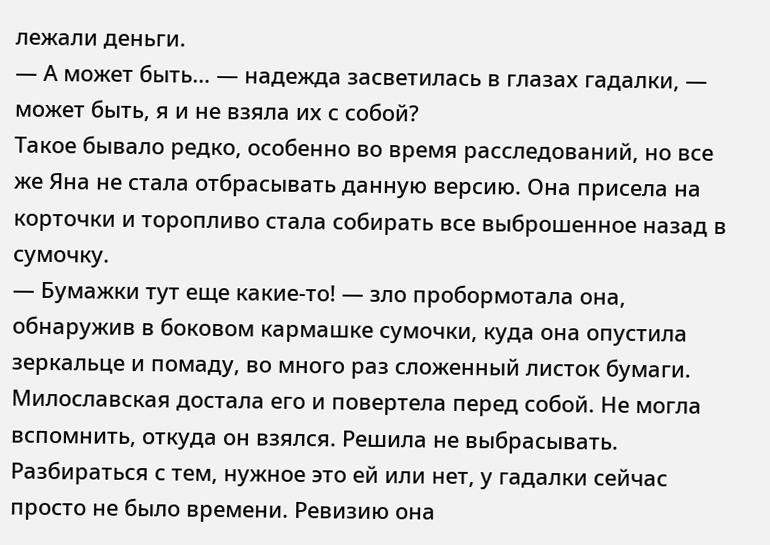лежали деньги.
— А может быть… — надежда засветилась в глазах гадалки, — может быть, я и не взяла их с собой?
Такое бывало редко, особенно во время расследований, но все же Яна не стала отбрасывать данную версию. Она присела на корточки и торопливо стала собирать все выброшенное назад в сумочку.
— Бумажки тут еще какие-то! — зло пробормотала она, обнаружив в боковом кармашке сумочки, куда она опустила зеркальце и помаду, во много раз сложенный листок бумаги.
Милославская достала его и повертела перед собой. Не могла вспомнить, откуда он взялся. Решила не выбрасывать. Разбираться с тем, нужное это ей или нет, у гадалки сейчас просто не было времени. Ревизию она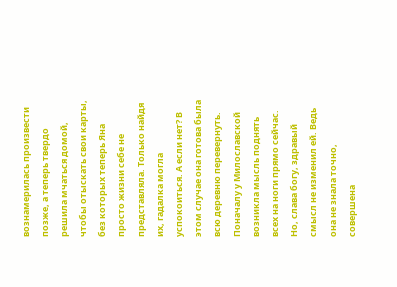вознамерилась произвести позже, а теперь твердо решила мчаться домой, чтобы отыскать свои карты, без которых теперь Яна просто жизни себе не представляла. Только найдя их, гадалка могла успокоиться. А если нет? В этом случае она готова была всю деревню перевернуть.
Поначалу у Милославской возникла мысль поднять всех на ноги прямо сейчас. Но, слава богу, здравый смысл не изменил ей. Ведь она не знала точно, совершена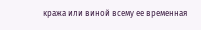кража или виной всему ее временная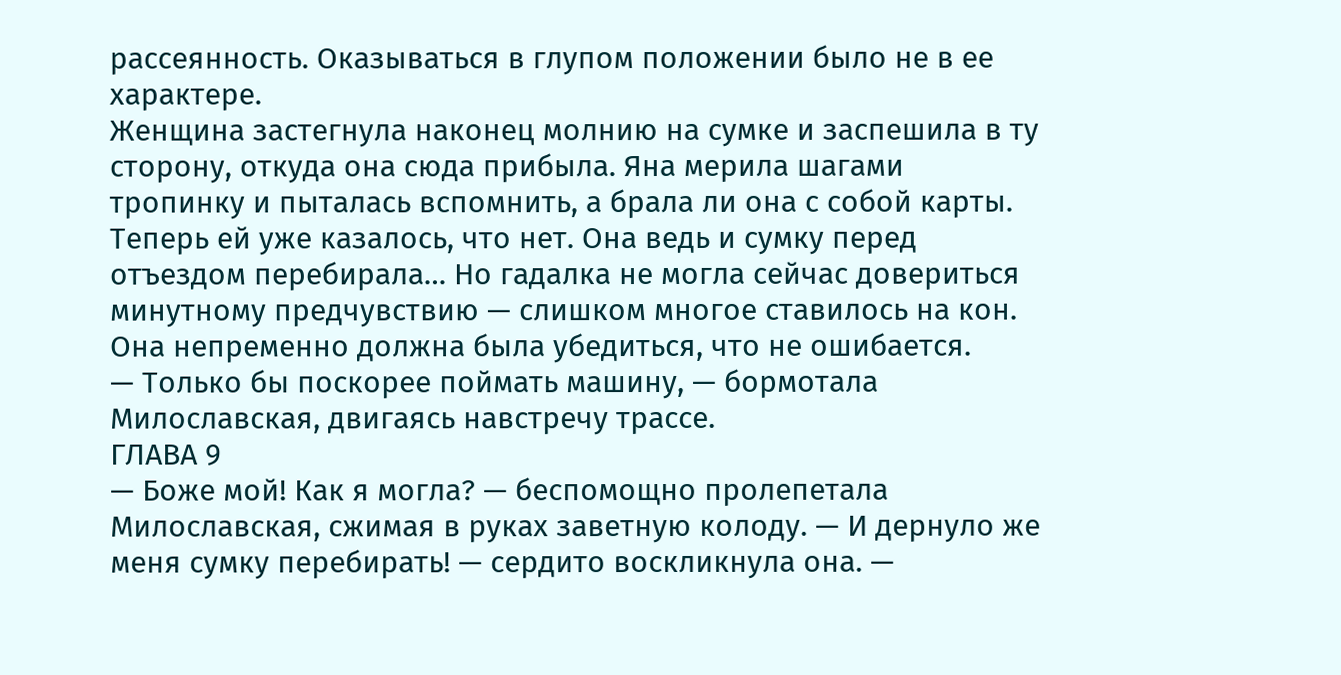рассеянность. Оказываться в глупом положении было не в ее характере.
Женщина застегнула наконец молнию на сумке и заспешила в ту сторону, откуда она сюда прибыла. Яна мерила шагами тропинку и пыталась вспомнить, а брала ли она с собой карты. Теперь ей уже казалось, что нет. Она ведь и сумку перед отъездом перебирала… Но гадалка не могла сейчас довериться минутному предчувствию — слишком многое ставилось на кон. Она непременно должна была убедиться, что не ошибается.
— Только бы поскорее поймать машину, — бормотала Милославская, двигаясь навстречу трассе.
ГЛАВА 9
— Боже мой! Как я могла? — беспомощно пролепетала Милославская, сжимая в руках заветную колоду. — И дернуло же меня сумку перебирать! — сердито воскликнула она. —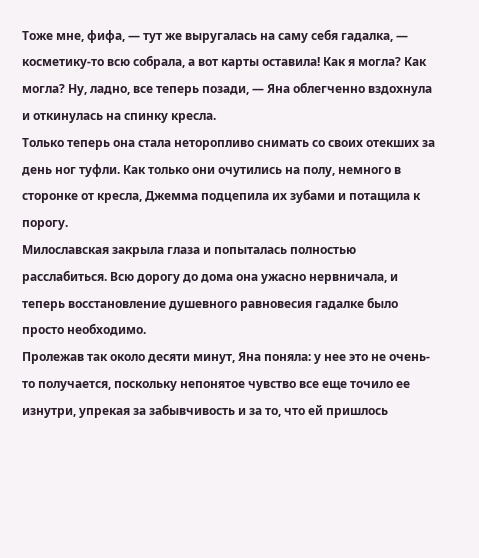Тоже мне, фифа, — тут же выругалась на саму себя гадалка, — косметику-то всю собрала, а вот карты оставила! Как я могла? Как могла? Ну, ладно, все теперь позади, — Яна облегченно вздохнула и откинулась на спинку кресла.
Только теперь она стала неторопливо снимать со своих отекших за день ног туфли. Как только они очутились на полу, немного в сторонке от кресла, Джемма подцепила их зубами и потащила к порогу.
Милославская закрыла глаза и попыталась полностью расслабиться. Всю дорогу до дома она ужасно нервничала, и теперь восстановление душевного равновесия гадалке было просто необходимо.
Пролежав так около десяти минут, Яна поняла: у нее это не очень-то получается, поскольку непонятое чувство все еще точило ее изнутри, упрекая за забывчивость и за то, что ей пришлось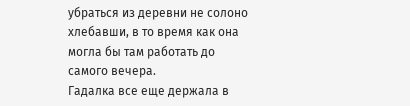убраться из деревни не солоно хлебавши, в то время как она могла бы там работать до самого вечера.
Гадалка все еще держала в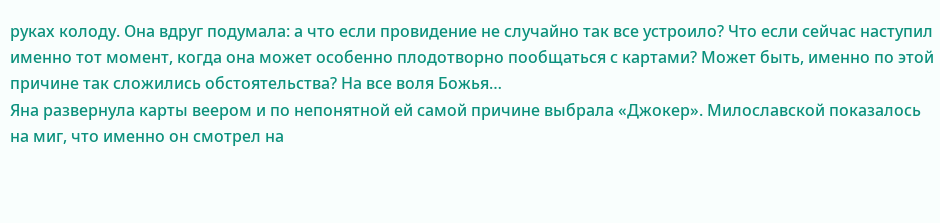руках колоду. Она вдруг подумала: а что если провидение не случайно так все устроило? Что если сейчас наступил именно тот момент, когда она может особенно плодотворно пообщаться с картами? Может быть, именно по этой причине так сложились обстоятельства? На все воля Божья…
Яна развернула карты веером и по непонятной ей самой причине выбрала «Джокер». Милославской показалось на миг, что именно он смотрел на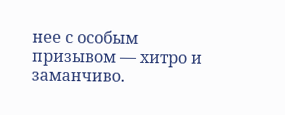нее с особым призывом — хитро и заманчиво.